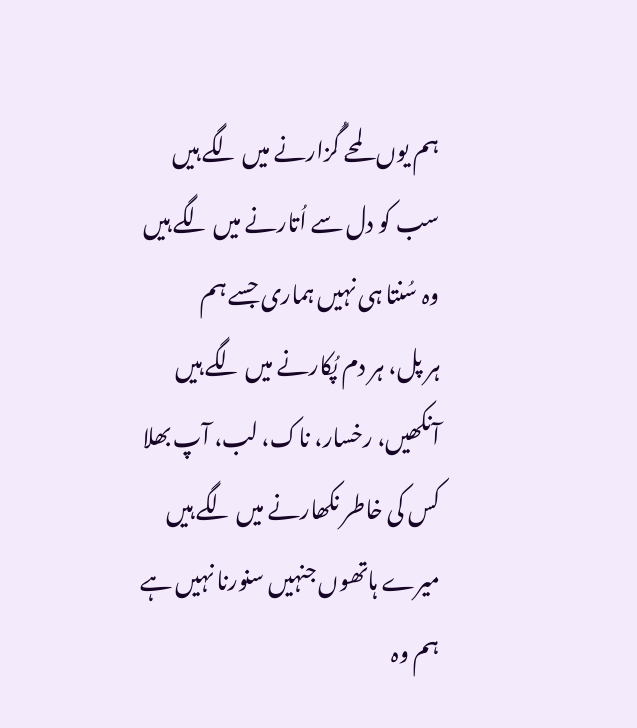ہم یوں لمحے گُزارنے میں لگے ہیں
سب کو دل سے اُتارنے میں لگے ہیں
وہ سُنتا ہی نہیں ہماری جسے ہم
ہر پل، ہر دم پُکارنے میں لگے ہیں
آنکھیں، رخسار، ناک، لب، آپ بھلا
کس کی خاطر نکھارنے میں لگے ہیں
میرے ہاتھوں جنہیں سنورنا نہیں ہے
ہم وہ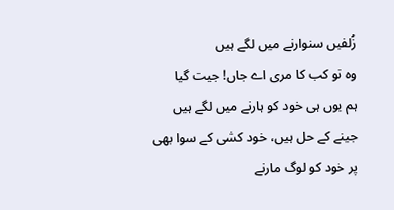زُلفیں سنوارنے میں لگے ہیں
وہ تو کب کا مری اے جاں! جیت گیا
ہم یوں ہی خود کو ہارنے میں لگے ہیں
جینے کے حل ہیں، خود کشی کے سوا بھی
پر خود کو لوگ مارنے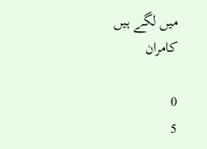میں لگے ہیں
کامران

0
5